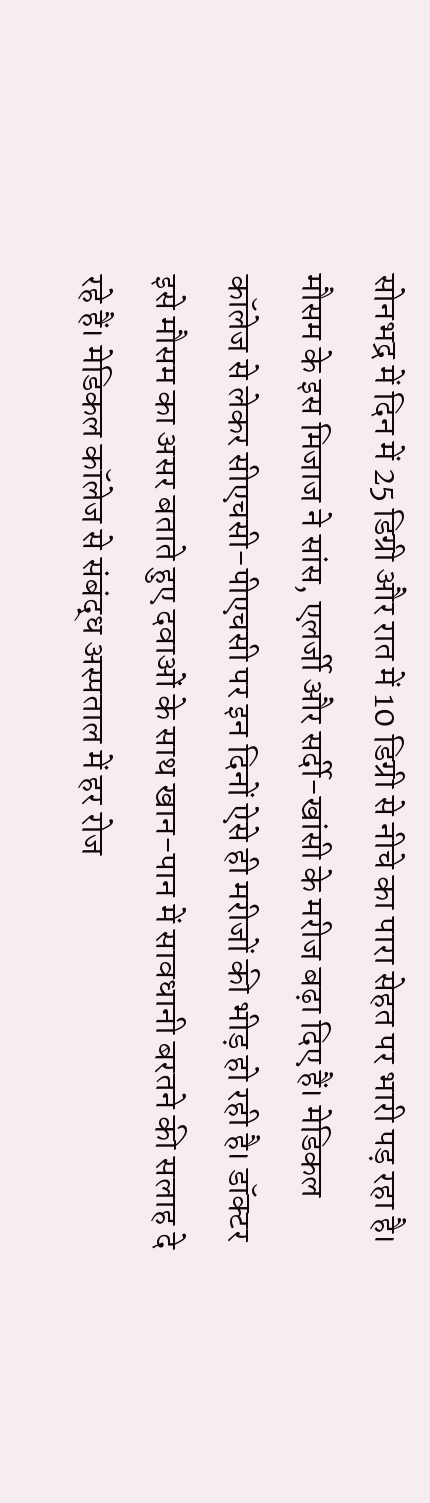सोनभद्र में दिन में 25 डिग्री और रात में 10 डिग्री से नीचे का पारा सेहत पर भारी पड़ रहा है। मौसम के इस मिजाज ने सांस, एलर्जी और सर्दी-खांसी के मरीज बढ़ा दिए हैं। मेडिकल कॉलेज से लेकर सीएचसी-पीएचसी पर इन दिनों ऐसे ही मरीजों की भीड़ हो रही है। डॉक्टर इसे मौसम का असर बताते हुए दवाओं के साथ खान-पान में सावधानी बरतने की सलाह दे रहे हैं। मेडिकल कॉलेज से संबंद्ध अस्पताल में हर रोज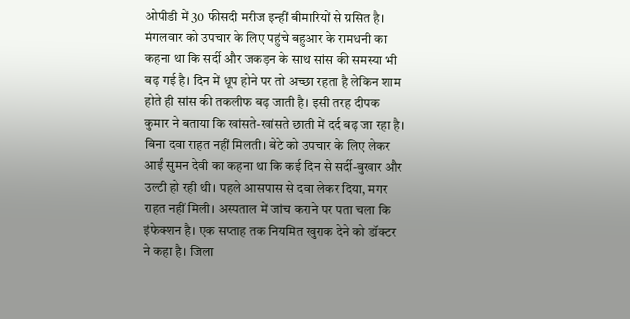ओपीडी में 30 फीसदी मरीज इन्हीं बीमारियों से ग्रसित है। मंगलवार को उपचार के लिए पहुंचे बहुआर के रामधनी का कहना था कि सर्दी और जकड़न के साथ सांस की समस्या भी बढ़ गई है। दिन में धूप होने पर तो अच्छा रहता है लेकिन शाम होते ही सांस की तकलीफ बढ़ जाती है। इसी तरह दीपक कुमार ने बताया कि खांसते-खांसते छाती में दर्द बढ़ जा रहा है। बिना दवा राहत नहीं मिलती। बेटे को उपचार के लिए लेकर आईं सुमन देवी का कहना था कि कई दिन से सर्दी-बुखार और उल्टी हो रही थी। पहले आसपास से दवा लेकर दिया, मगर राहत नहीं मिली। अस्पताल में जांच कराने पर पता चला कि इंफेक्शन है। एक सप्ताह तक नियमित खुराक देने को डॉक्टर ने कहा है। जिला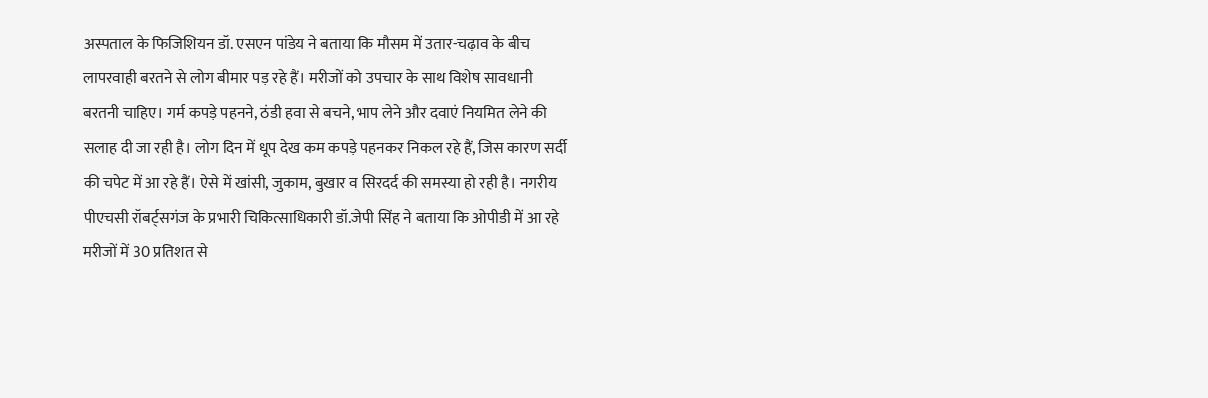अस्पताल के फिजिशियन डॉ. एसएन पांडेय ने बताया कि मौसम में उतार-चढ़ाव के बीच लापरवाही बरतने से लोग बीमार पड़ रहे हैं। मरीजों को उपचार के साथ विशेष सावधानी बरतनी चाहिए। गर्म कपड़े पहनने, ठंडी हवा से बचने, भाप लेने और दवाएं नियमित लेने की सलाह दी जा रही है। लोग दिन में धूप देख कम कपड़े पहनकर निकल रहे हैं, जिस कारण सर्दी की चपेट में आ रहे हैं। ऐसे में खांसी, जुकाम, बुखार व सिरदर्द की समस्या हो रही है। नगरीय पीएचसी रॉबर्ट्सगंज के प्रभारी चिकित्साधिकारी डॉ.जेपी सिंह ने बताया कि ओपीडी में आ रहे मरीजों में 30 प्रतिशत से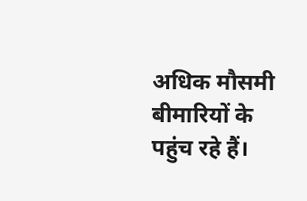अधिक मौसमी बीमारियों के पहुंच रहे हैं।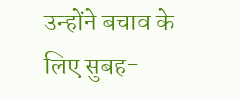उन्होंने बचाव के लिए सुबह-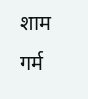शाम गर्म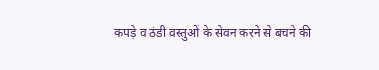कपड़े व ठंडी वस्तुओं के सेवन करने से बचने की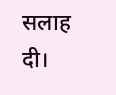सलाह दी।